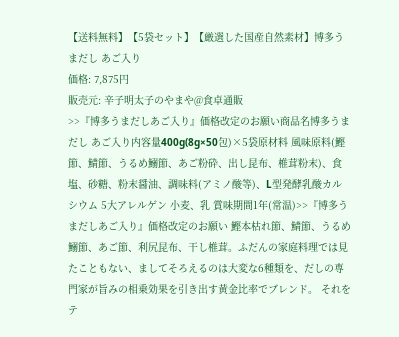【送料無料】【5袋セット】【厳選した国産自然素材】博多うまだし あご入り
価格: 7,875円
販売元: 辛子明太子のやまや@食卓通販
>>『博多うまだしあご入り』価格改定のお願い商品名博多うまだし あご入り内容量400g(8g×50包)×5袋原材料 風味原料(鰹節、鯖節、うるめ鰯節、あご粉砕、出し昆布、椎茸粉末)、食塩、砂糖、粉末醤油、調味料(アミノ酸等)、L型発酵乳酸カルシウム 5大アレルゲン 小麦、乳 賞味期間1年(常温)>>『博多うまだしあご入り』価格改定のお願い 鰹本枯れ節、鯖節、うるめ鰯節、あご節、利尻昆布、干し椎茸。ふだんの家庭料理では見たこともない、ましてそろえるのは大変な6種類を、だしの専門家が旨みの相乗効果を引き出す黄金比率でブレンド。 それをテ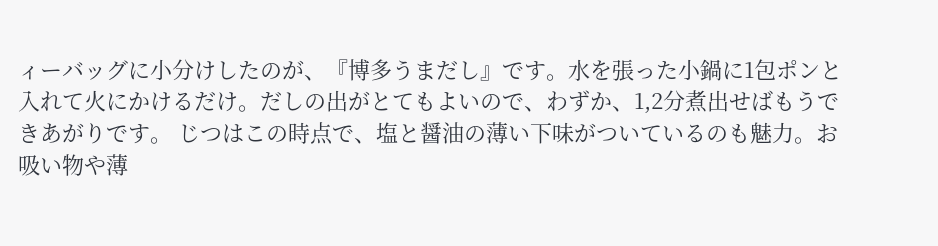ィーバッグに小分けしたのが、『博多うまだし』です。水を張った小鍋に1包ポンと入れて火にかけるだけ。だしの出がとてもよいので、わずか、1,2分煮出せばもうできあがりです。 じつはこの時点で、塩と醤油の薄い下味がついているのも魅力。お吸い物や薄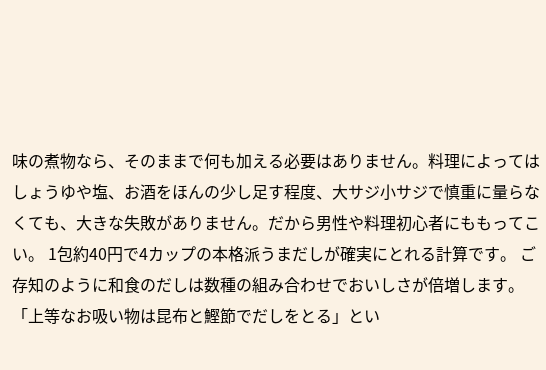味の煮物なら、そのままで何も加える必要はありません。料理によってはしょうゆや塩、お酒をほんの少し足す程度、大サジ小サジで慎重に量らなくても、大きな失敗がありません。だから男性や料理初心者にももってこい。 1包約40円で4カップの本格派うまだしが確実にとれる計算です。 ご存知のように和食のだしは数種の組み合わせでおいしさが倍増します。「上等なお吸い物は昆布と鰹節でだしをとる」とい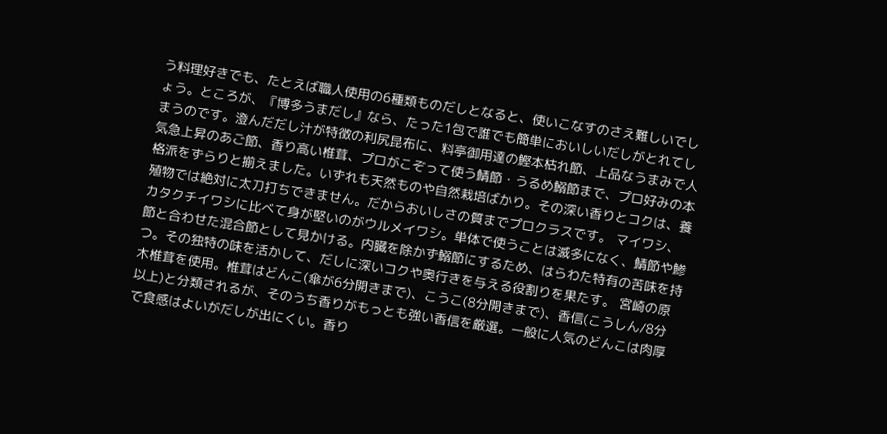う料理好きでも、たとえば職人使用の6種類ものだしとなると、使いこなすのさえ難しいでしょう。ところが、『博多うまだし』なら、たった1包で誰でも簡単においしいだしがとれてしまうのです。澄んだだし汁が特徴の利尻昆布に、料亭御用達の鰹本枯れ節、上品なうまみで人気急上昇のあご節、香り高い椎茸、プロがこぞって使う鯖節・うるめ鰯節まで、プロ好みの本格派をずらりと揃えました。いずれも天然ものや自然栽培ばかり。その深い香りとコクは、養殖物では絶対に太刀打ちできません。だからおいしさの質までプロクラスです。 マイワシ、カタクチイワシに比べて身が堅いのがウルメイワシ。単体で使うことは滅多になく、鯖節や鯵節と合わせた混合節として見かける。内臓を除かず鰯節にするため、はらわた特有の苦味を持つ。その独特の味を活かして、だしに深いコクや奥行きを与える役割りを果たす。 宮崎の原木椎茸を使用。椎茸はどんこ(傘が6分開きまで)、こうこ(8分開きまで)、香信(こうしん/8分以上)と分類されるが、そのうち香りがもっとも強い香信を厳選。一般に人気のどんこは肉厚で食感はよいがだしが出にくい。香り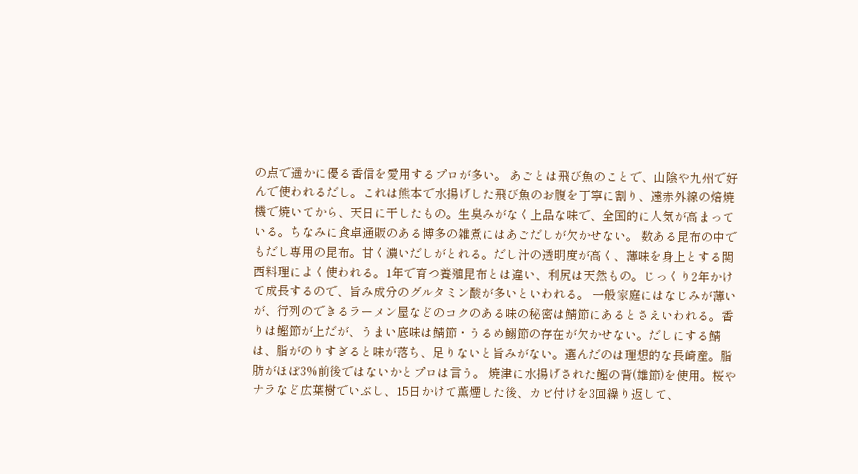の点で遥かに優る香信を愛用するプロが多い。 あごとは飛び魚のことで、山陰や九州で好んで使われるだし。これは熊本で水揚げした飛び魚のお腹を丁寧に割り、遠赤外線の焙焼機で焼いてから、天日に干したもの。生臭みがなく上品な味で、全国的に人気が高まっている。ちなみに食卓通販のある博多の雑煮にはあごだしが欠かせない。 数ある昆布の中でもだし専用の昆布。甘く濃いだしがとれる。だし汁の透明度が高く、薄味を身上とする関西料理によく使われる。1年で育つ養殖昆布とは違い、利尻は天然もの。じっくり2年かけて成長するので、旨み成分のグルタミン酸が多いといわれる。 一般家庭にはなじみが薄いが、行列のできるラーメン屋などのコクのある味の秘密は鯖節にあるとさえいわれる。香りは鰹節が上だが、うまい底味は鯖節・うるめ鰯節の存在が欠かせない。だしにする鯖は、脂がのりすぎると味が落ち、足りないと旨みがない。選んだのは理想的な長崎産。脂肪がほぼ3%前後ではないかとプロは言う。 焼津に水揚げされた鰹の背(雄節)を使用。桜やナラなど広葉樹でいぶし、15日かけて薫煙した後、カビ付けを3回繰り返して、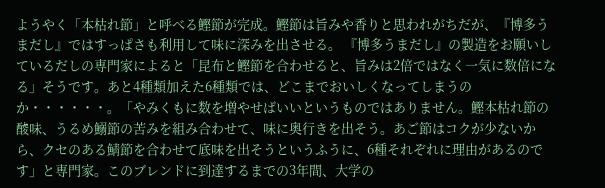ようやく「本枯れ節」と呼べる鰹節が完成。鰹節は旨みや香りと思われがちだが、『博多うまだし』ではすっぱさも利用して味に深みを出させる。 『博多うまだし』の製造をお願いしているだしの専門家によると「昆布と鰹節を合わせると、旨みは2倍ではなく一気に数倍になる」そうです。あと4種類加えた6種類では、どこまでおいしくなってしまうのか・・・・・・。「やみくもに数を増やせばいいというものではありません。鰹本枯れ節の酸味、うるめ鰯節の苦みを組み合わせて、味に奥行きを出そう。あご節はコクが少ないから、クセのある鯖節を合わせて底味を出そうというふうに、6種それぞれに理由があるのです」と専門家。このブレンドに到達するまでの3年間、大学の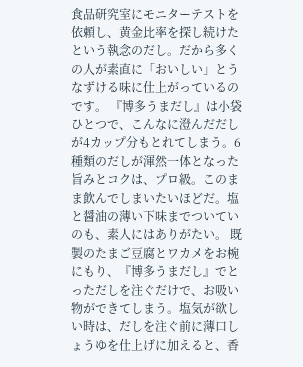食品研究室にモニターテストを依頼し、黄金比率を探し続けたという執念のだし。だから多くの人が素直に「おいしい」とうなずける味に仕上がっているのです。 『博多うまだし』は小袋ひとつで、こんなに澄んだだしが4カップ分もとれてしまう。6種類のだしが渾然一体となった旨みとコクは、プロ級。このまま飲んでしまいたいほどだ。塩と醤油の薄い下味までついていのも、素人にはありがたい。 既製のたまご豆腐とワカメをお椀にもり、『博多うまだし』でとっただしを注ぐだけで、お吸い物ができてしまう。塩気が欲しい時は、だしを注ぐ前に薄口しょうゆを仕上げに加えると、香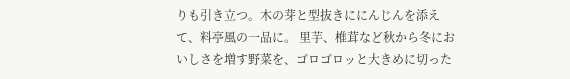りも引き立つ。木の芽と型抜きににんじんを添えて、料亭風の一品に。 里芋、椎茸など秋から冬においしさを増す野菜を、ゴロゴロッと大きめに切った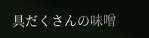具だくさんの味噌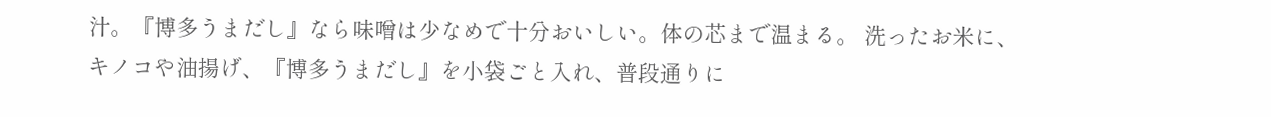汁。『博多うまだし』なら味噌は少なめで十分おいしい。体の芯まで温まる。 洗ったお米に、キノコや油揚げ、『博多うまだし』を小袋ごと入れ、普段通りに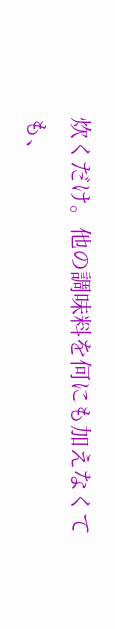炊くだけ。他の調味料を何にも加えなくても、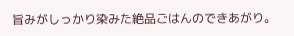旨みがしっかり染みた絶品ごはんのできあがり。